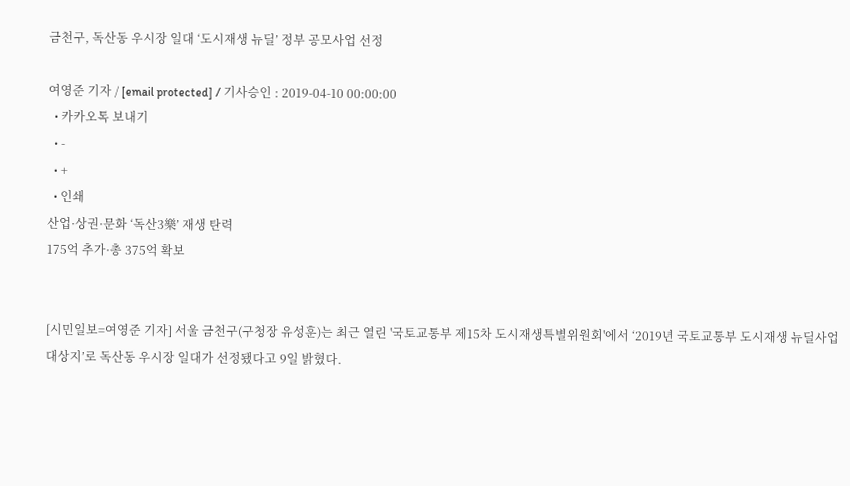금천구, 독산동 우시장 일대 ‘도시재생 뉴딜’ 정부 공모사업 선정

여영준 기자 / [email protected] / 기사승인 : 2019-04-10 00:00:00
  • 카카오톡 보내기
  • -
  • +
  • 인쇄
산업·상권·문화 ‘독산3樂’ 재생 탄력
175억 추가·총 375억 확보


[시민일보=여영준 기자] 서울 금천구(구청장 유성훈)는 최근 열린 '국토교통부 제15차 도시재생특별위원회'에서 ‘2019년 국토교통부 도시재생 뉴딜사업 대상지’로 독산동 우시장 일대가 선정됐다고 9일 밝혔다.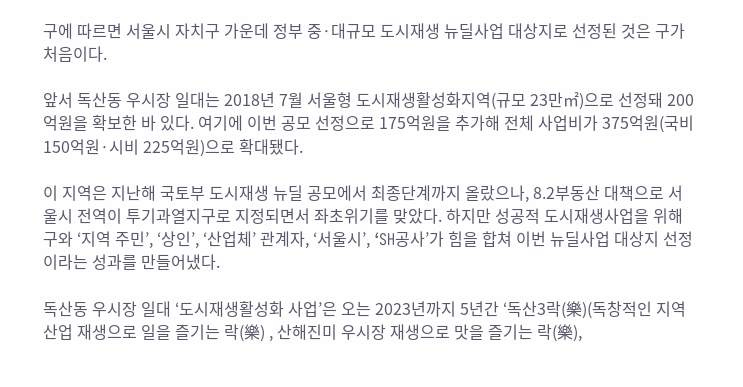구에 따르면 서울시 자치구 가운데 정부 중·대규모 도시재생 뉴딜사업 대상지로 선정된 것은 구가 처음이다.

앞서 독산동 우시장 일대는 2018년 7월 서울형 도시재생활성화지역(규모 23만㎡)으로 선정돼 200억원을 확보한 바 있다. 여기에 이번 공모 선정으로 175억원을 추가해 전체 사업비가 375억원(국비 150억원·시비 225억원)으로 확대됐다.

이 지역은 지난해 국토부 도시재생 뉴딜 공모에서 최종단계까지 올랐으나, 8.2부동산 대책으로 서울시 전역이 투기과열지구로 지정되면서 좌초위기를 맞았다. 하지만 성공적 도시재생사업을 위해 구와 ‘지역 주민’, ‘상인’, ‘산업체’ 관계자, ‘서울시’, ‘SH공사’가 힘을 합쳐 이번 뉴딜사업 대상지 선정이라는 성과를 만들어냈다.

독산동 우시장 일대 ‘도시재생활성화 사업’은 오는 2023년까지 5년간 ‘독산3락(樂)(독창적인 지역산업 재생으로 일을 즐기는 락(樂) , 산해진미 우시장 재생으로 맛을 즐기는 락(樂),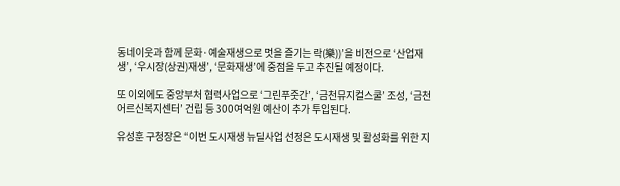동네이웃과 함께 문화·예술재생으로 멋을 즐기는 락(樂))’을 비전으로 ‘산업재생’, ‘우시장(상권)재생’, ‘문화재생’에 중점을 두고 추진될 예정이다.

또 이외에도 중앙부처 협력사업으로 ‘그린푸줏간’, ‘금천뮤지컬스쿨’ 조성, ‘금천어르신복지센터’ 건립 등 300여억원 예산이 추가 투입된다.

유성훈 구청장은 “이번 도시재생 뉴딜사업 선정은 도시재생 및 활성화를 위한 지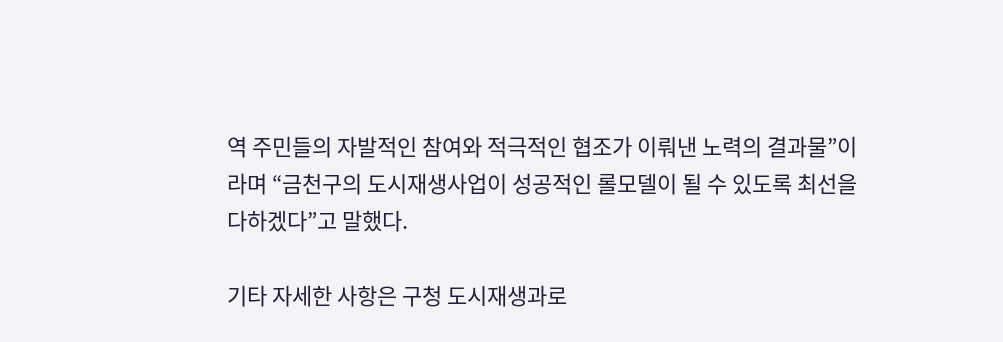역 주민들의 자발적인 참여와 적극적인 협조가 이뤄낸 노력의 결과물”이라며 “금천구의 도시재생사업이 성공적인 롤모델이 될 수 있도록 최선을 다하겠다”고 말했다.

기타 자세한 사항은 구청 도시재생과로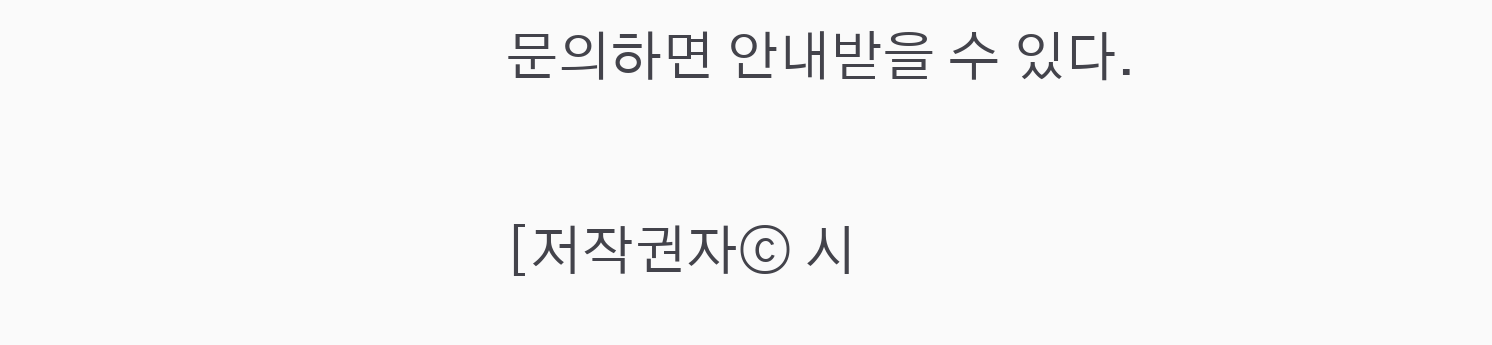문의하면 안내받을 수 있다.

[저작권자ⓒ 시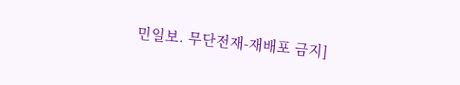민일보. 무단전재-재배포 금지]